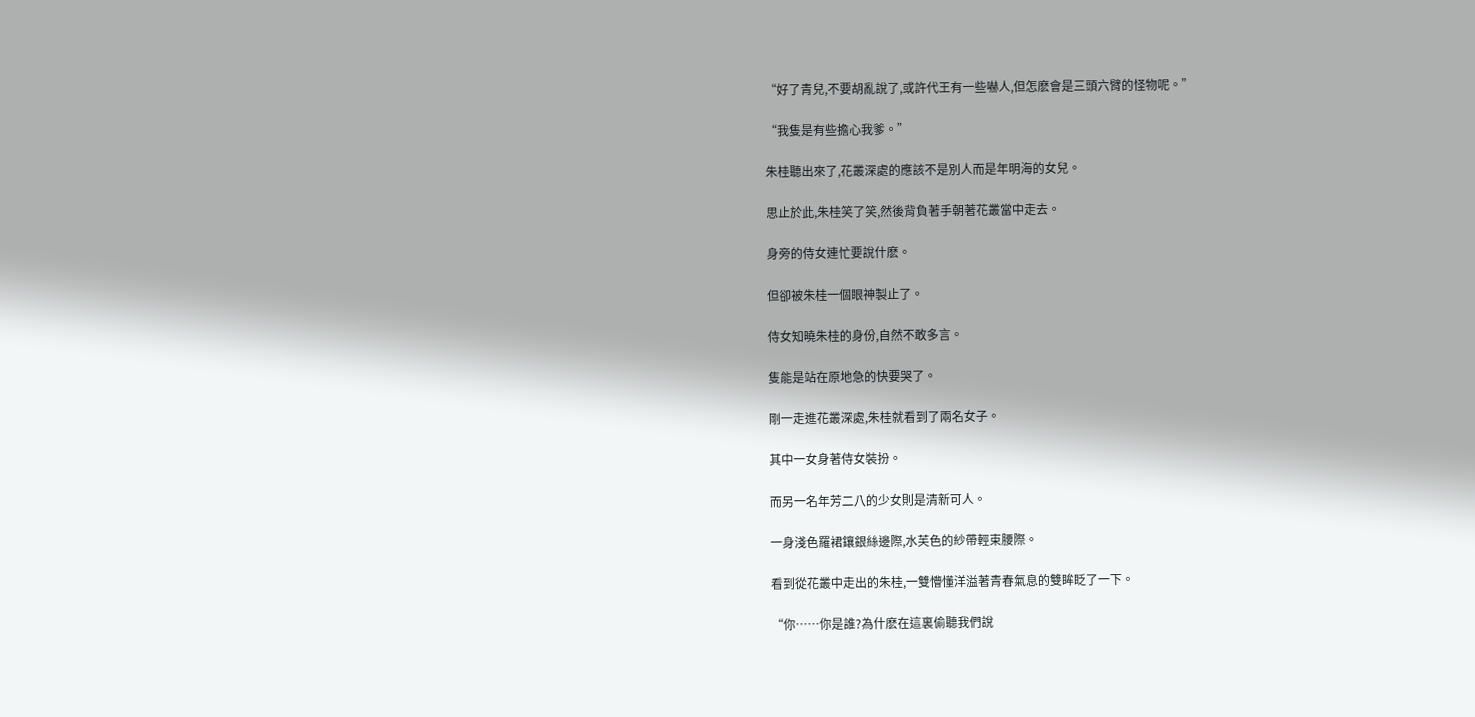“好了青兒,不要胡亂說了,或許代王有一些嚇人,但怎麽會是三頭六臂的怪物呢。”

“我隻是有些擔心我爹。”

朱桂聽出來了,花叢深處的應該不是別人而是年明海的女兒。

思止於此,朱桂笑了笑,然後背負著手朝著花叢當中走去。

身旁的侍女連忙要說什麽。

但卻被朱桂一個眼神製止了。

侍女知曉朱桂的身份,自然不敢多言。

隻能是站在原地急的快要哭了。

剛一走進花叢深處,朱桂就看到了兩名女子。

其中一女身著侍女裝扮。

而另一名年芳二八的少女則是清新可人。

一身淺色羅裙鑲銀絲邊際,水芙色的紗帶輕束腰際。

看到從花叢中走出的朱桂,一雙懵懂洋溢著青春氣息的雙眸眨了一下。

“你……你是誰?為什麽在這裏偷聽我們說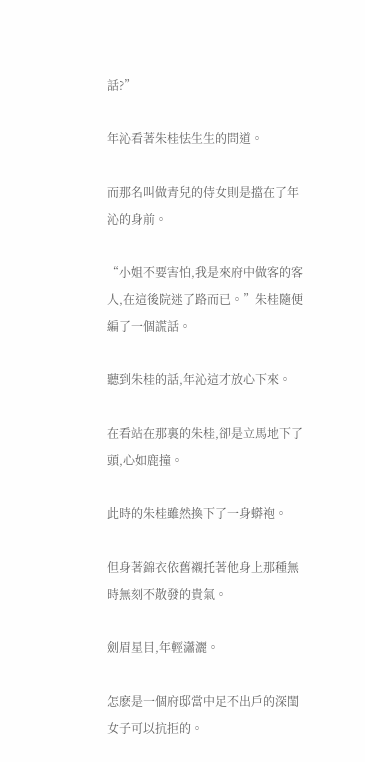話?”

年沁看著朱桂怯生生的問道。

而那名叫做青兒的侍女則是擋在了年沁的身前。

“小姐不要害怕,我是來府中做客的客人,在這後院迷了路而已。”朱桂隨便編了一個謊話。

聽到朱桂的話,年沁這才放心下來。

在看站在那裏的朱桂,卻是立馬地下了頭,心如鹿撞。

此時的朱桂雖然換下了一身蟒袍。

但身著錦衣依舊襯托著他身上那種無時無刻不散發的貴氣。

劍眉星目,年輕瀟灑。

怎麽是一個府邸當中足不出戶的深閨女子可以抗拒的。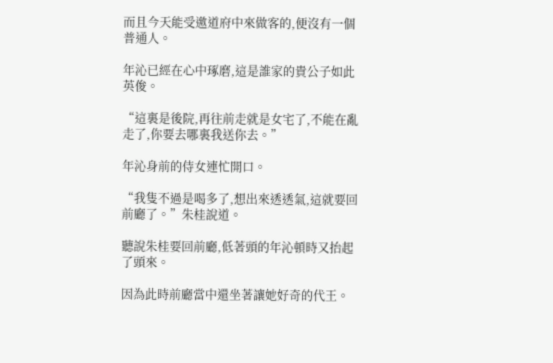而且今天能受邀道府中來做客的,便沒有一個普通人。

年沁已經在心中琢磨,這是誰家的貴公子如此英俊。

“這裏是後院,再往前走就是女宅了,不能在亂走了,你要去哪裏我送你去。”

年沁身前的侍女連忙開口。

“我隻不過是喝多了,想出來透透氣,這就要回前廳了。”朱桂說道。

聽說朱桂要回前廳,低著頭的年沁頓時又抬起了頭來。

因為此時前廳當中還坐著讓她好奇的代王。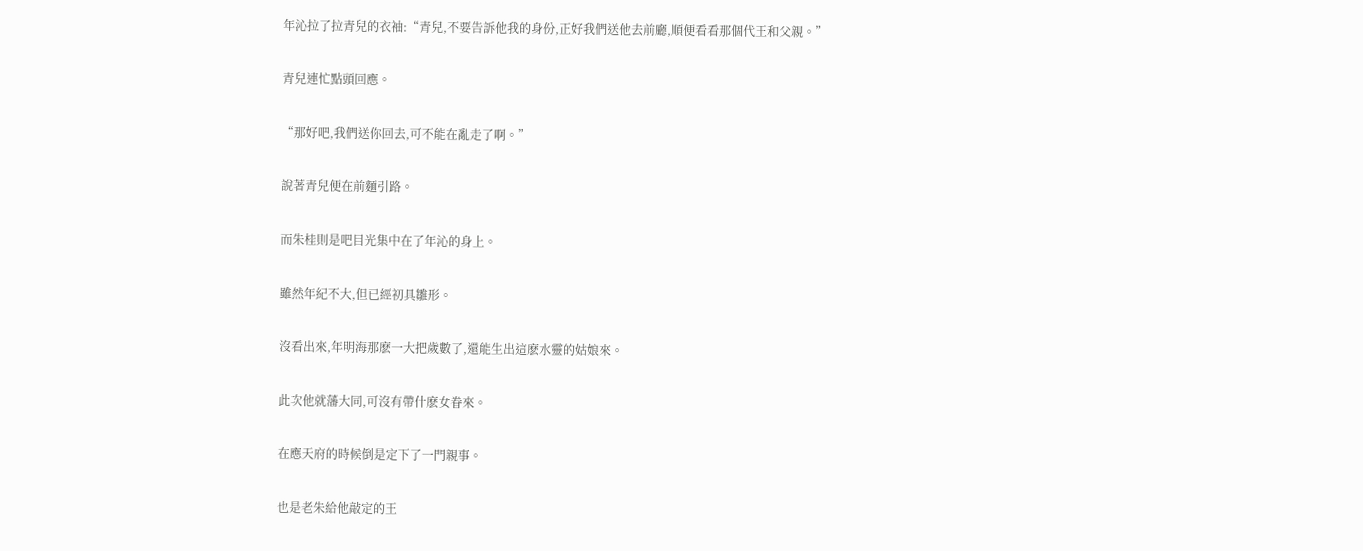年沁拉了拉青兒的衣袖:“青兒,不要告訴他我的身份,正好我們送他去前廳,順便看看那個代王和父親。”

青兒連忙點頭回應。

“那好吧,我們送你回去,可不能在亂走了啊。”

說著青兒便在前麵引路。

而朱桂則是吧目光集中在了年沁的身上。

雖然年紀不大,但已經初具雛形。

沒看出來,年明海那麽一大把歲數了,還能生出這麽水靈的姑娘來。

此次他就藩大同,可沒有帶什麽女眷來。

在應天府的時候倒是定下了一門親事。

也是老朱給他敲定的王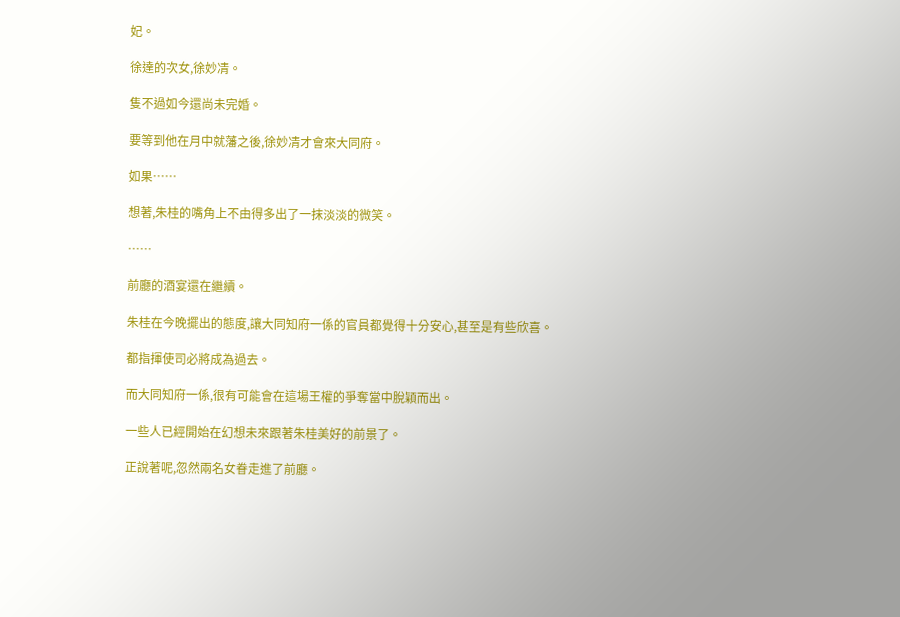妃。

徐達的次女,徐妙凊。

隻不過如今還尚未完婚。

要等到他在月中就藩之後,徐妙凊才會來大同府。

如果……

想著,朱桂的嘴角上不由得多出了一抹淡淡的微笑。

……

前廳的酒宴還在繼續。

朱桂在今晚擺出的態度,讓大同知府一係的官員都覺得十分安心,甚至是有些欣喜。

都指揮使司必將成為過去。

而大同知府一係,很有可能會在這場王權的爭奪當中脫穎而出。

一些人已經開始在幻想未來跟著朱桂美好的前景了。

正說著呢,忽然兩名女眷走進了前廳。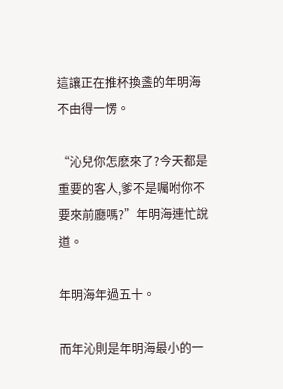這讓正在推杯換盞的年明海不由得一愣。

“沁兒你怎麽來了?今天都是重要的客人,爹不是囑咐你不要來前廳嗎?”年明海連忙說道。

年明海年過五十。

而年沁則是年明海最小的一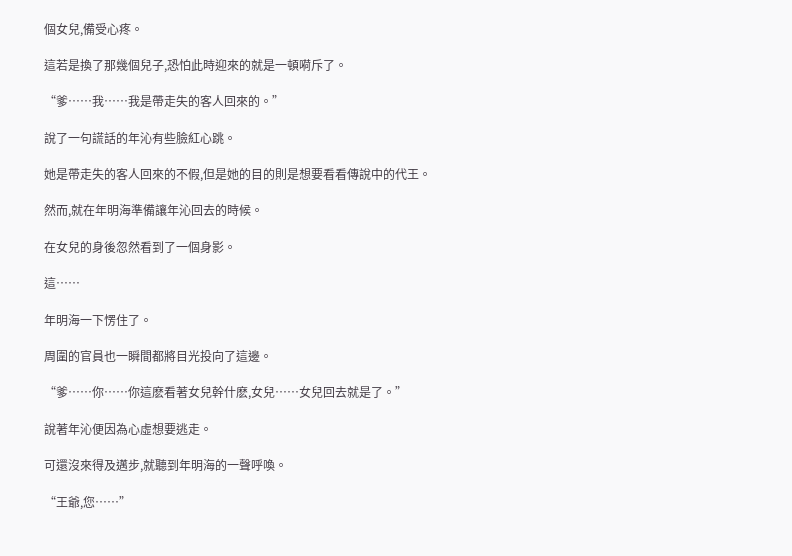個女兒,備受心疼。

這若是換了那幾個兒子,恐怕此時迎來的就是一頓嗬斥了。

“爹……我……我是帶走失的客人回來的。”

說了一句謊話的年沁有些臉紅心跳。

她是帶走失的客人回來的不假,但是她的目的則是想要看看傳說中的代王。

然而,就在年明海準備讓年沁回去的時候。

在女兒的身後忽然看到了一個身影。

這……

年明海一下愣住了。

周圍的官員也一瞬間都將目光投向了這邊。

“爹……你……你這麽看著女兒幹什麽,女兒……女兒回去就是了。”

說著年沁便因為心虛想要逃走。

可還沒來得及邁步,就聽到年明海的一聲呼喚。

“王爺,您……”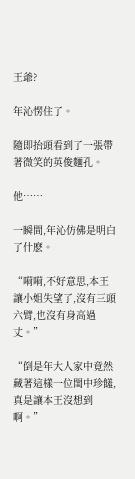王爺?

年沁愣住了。

隨即抬頭看到了一張帶著微笑的英俊麵孔。

他……

一瞬間,年沁仿佛是明白了什麽。

“嗬嗬,不好意思,本王讓小姐失望了,沒有三頭六臂,也沒有身高過丈。”

“倒是年大人家中竟然藏著這樣一位閨中珍饈,真是讓本王沒想到啊。”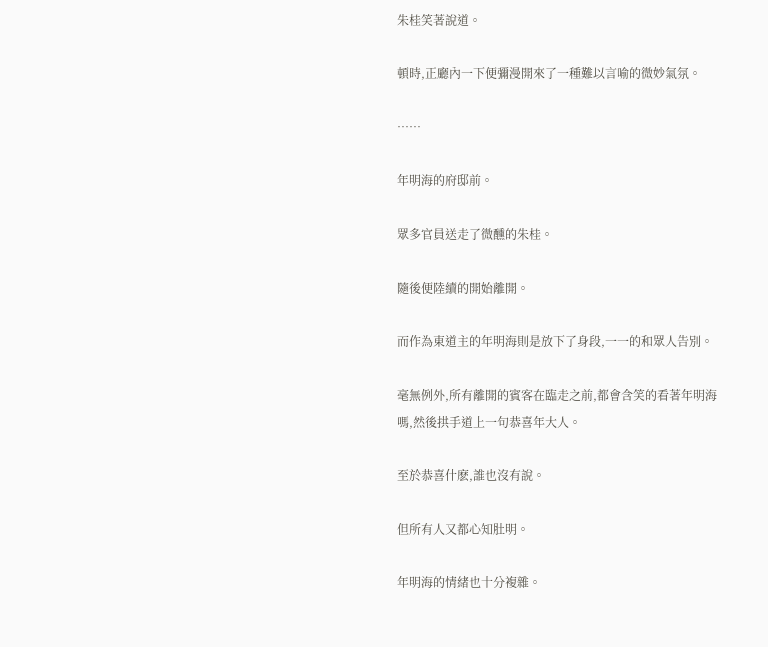朱桂笑著說道。

頓時,正廳內一下便彌漫開來了一種難以言喻的微妙氣氛。

……

年明海的府邸前。

眾多官員送走了微醺的朱桂。

隨後便陸續的開始離開。

而作為東道主的年明海則是放下了身段,一一的和眾人告別。

毫無例外,所有離開的賓客在臨走之前,都會含笑的看著年明海嗎,然後拱手道上一句恭喜年大人。

至於恭喜什麽,誰也沒有說。

但所有人又都心知肚明。

年明海的情緒也十分複雜。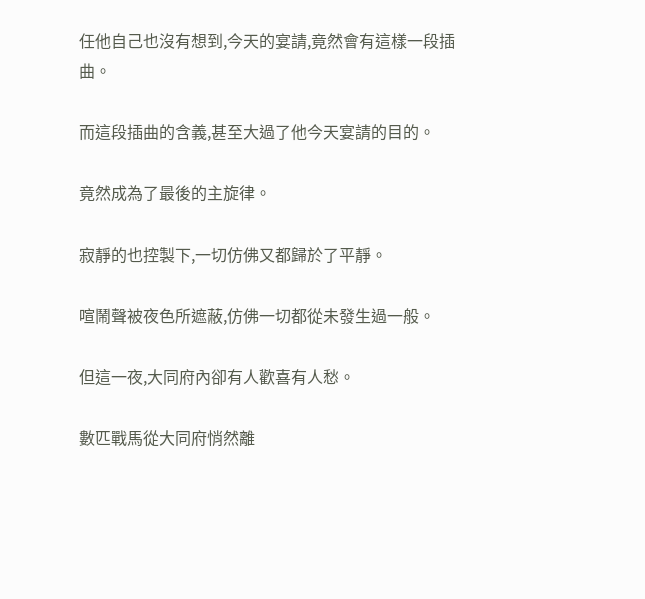任他自己也沒有想到,今天的宴請,竟然會有這樣一段插曲。

而這段插曲的含義,甚至大過了他今天宴請的目的。

竟然成為了最後的主旋律。

寂靜的也控製下,一切仿佛又都歸於了平靜。

喧鬧聲被夜色所遮蔽,仿佛一切都從未發生過一般。

但這一夜,大同府內卻有人歡喜有人愁。

數匹戰馬從大同府悄然離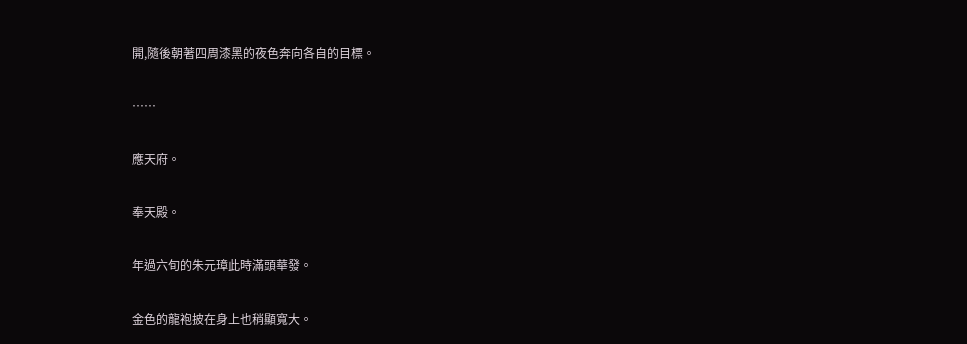開,隨後朝著四周漆黑的夜色奔向各自的目標。

……

應天府。

奉天殿。

年過六旬的朱元璋此時滿頭華發。

金色的龍袍披在身上也稍顯寬大。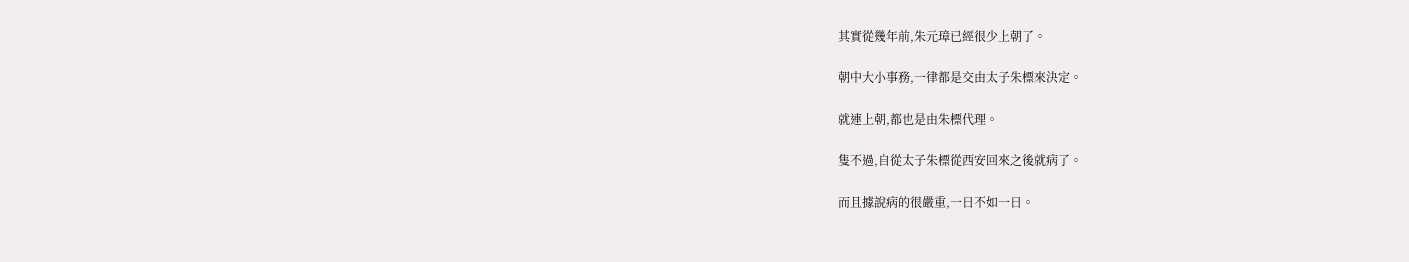其實從幾年前,朱元璋已經很少上朝了。

朝中大小事務,一律都是交由太子朱標來決定。

就連上朝,都也是由朱標代理。

隻不過,自從太子朱標從西安回來之後就病了。

而且據說病的很嚴重,一日不如一日。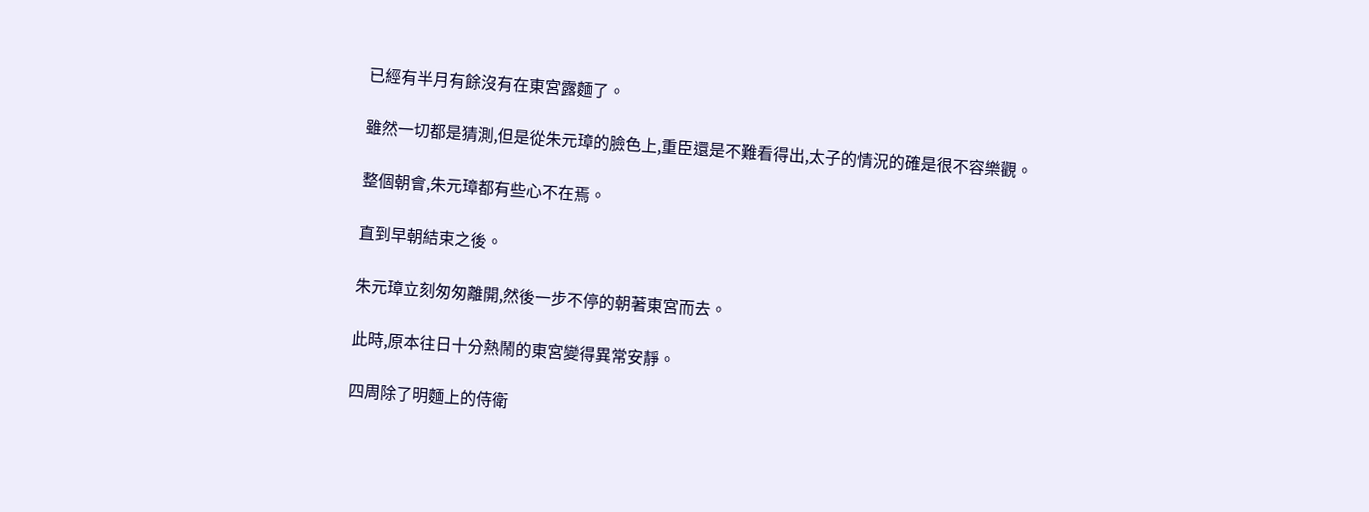已經有半月有餘沒有在東宮露麵了。

雖然一切都是猜測,但是從朱元璋的臉色上,重臣還是不難看得出,太子的情況的確是很不容樂觀。

整個朝會,朱元璋都有些心不在焉。

直到早朝結束之後。

朱元璋立刻匆匆離開,然後一步不停的朝著東宮而去。

此時,原本往日十分熱鬧的東宮變得異常安靜。

四周除了明麵上的侍衛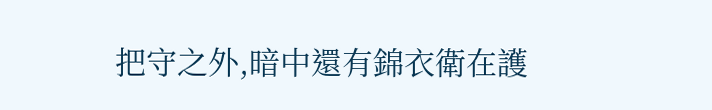把守之外,暗中還有錦衣衛在護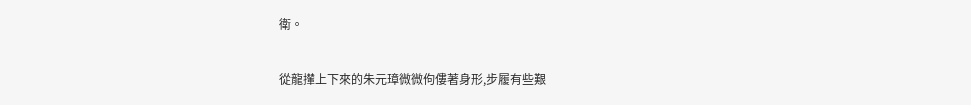衛。

從龍攆上下來的朱元璋微微佝僂著身形,步履有些艱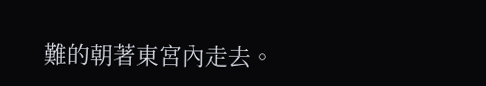難的朝著東宮內走去。